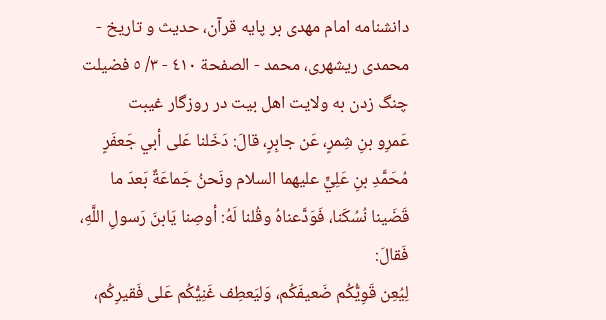دانشنامه امام مهدى بر پايه قرآن، حديث و تاريخ - محمدی ریشهری، محمد - الصفحة ٤١٠ - ٣/ ٥ فضيلت چنگ زدن به ولايت اهل بيت در روزگار غيبت
عَمرِو بنِ شِمرٍ، عَن جابِرٍ، قالَ: دَخَلنا عَلى أبي جَعفَرٍ مُحَمَّدِ بنِ عَلِيٍّ عليهما السلام ونَحنُ جَماعَةٌ بَعدَ ما قَضَينا نُسُكَنا، فَوَدَّعناهُ وقُلنا لَهُ: أوصِنا يَابنَ رَسولِ اللَّهِ، فَقالَ:
لِيُعِن قَوِيُّكُم ضَعيفَكُم، وَليَعطِف غَنِيُّكُم عَلى فَقيرِكُم،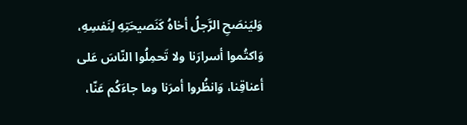وَليَنصَحِ الرَّجلُ أخاهُ كَنَصيحَتِهِ لِنَفسِهِ، وَاكتُموا أسرارَنا ولا تَحمِلُوا النّاسَ عَلى أعناقِنا، وَانظُروا أمرَنا وما جاءَكُم عَنّا،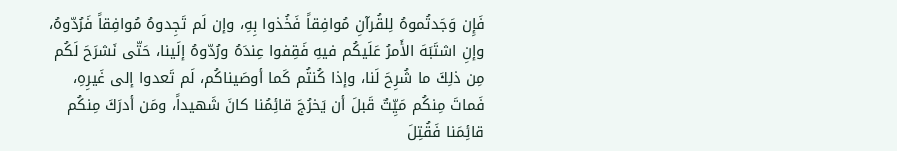فَإِن وَجَدتُموهُ لِلقُرآنِ مُوافِقاً فَخُذوا بِهِ، وإن لَم تَجِدوهُ مُوافِقاً فَرُدّوهُ، وإنِ اشتَبَهَ الأَمرُ عَلَيكُم فيهِ فَقِفوا عِندَهُ ورُدّوهُ إلَينا، حَتّى نَشرَحَ لَكُم مِن ذلِكَ ما شُرِحَ لَنا، وإذا كُنتُم كَما أوصَيناكُم، لَم تَعدوا إلى غَيرِهِ، فَماتَ مِنكُم مَيِّتٌ قَبلَ أن يَخرُجَ قائِمُنا كانَ شَهيداً، ومَن أدرَكَ مِنكُم قائِمَنا فَقُتِلَ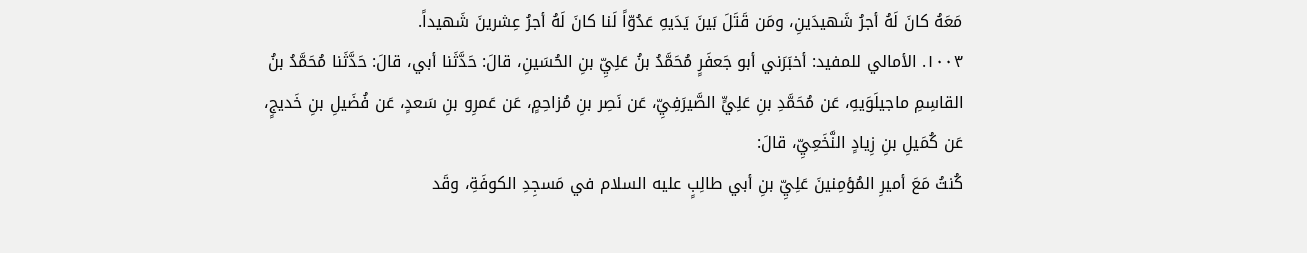مَعَهُ كانَ لَهُ أجرُ شَهيدَينِ، ومَن قَتَلَ بَينَ يَدَيهِ عَدُوّاً لَنا كانَ لَهُ أجرُ عِشرينَ شَهيداً.
١٠٠٣. الأمالي للمفيد: أخبَرَني أبو جَعفَرٍ مُحَمَّدُ بنُ عَلِيِّ بنِ الحُسَينِ، قالَ: حَدَّثَنا أبي، قالَ: حَدَّثَنا مُحَمَّدُ بنُ القاسِمِ ماجيلَوَيهِ، عَن مُحَمَّدِ بنِ عَلِيٍّ الصَّيرَفِيِّ، عَن نَصِر بنِ مُزاحِمٍ، عَن عَمرِو بنِ سَعدٍ، عَن فُضَيلِ بنِ خَديجٍ، عَن كُمَيلِ بنِ زِيادٍ النَّخَعِيِّ، قالَ:
كُنتُ مَعَ أميرِ المُؤمِنينَ عَلِيِّ بنِ أبي طالِبٍ عليه السلام في مَسجِدِ الكوفَةِ، وقَد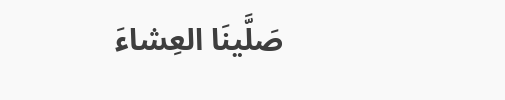صَلَّينَا العِشاءَ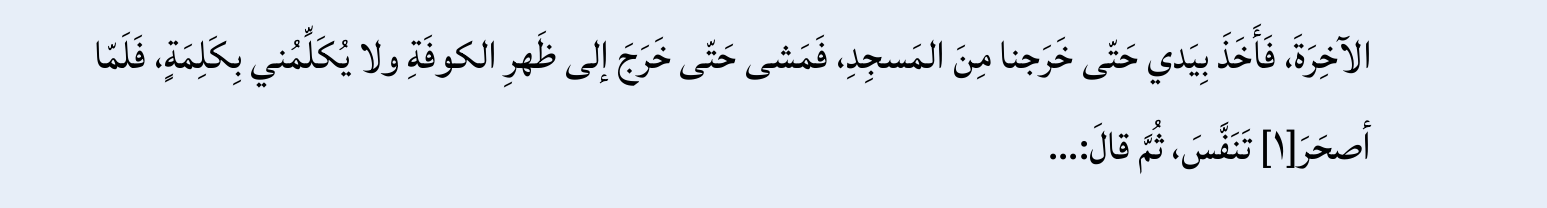الآخِرَةَ، فَأَخَذَ بِيَدي حَتّى خَرَجنا مِنَ المَسجِدِ، فَمَشى حَتّى خَرَجَ إلى ظَهرِ الكوفَةِ ولا يُكَلِّمُني بِكَلِمَةٍ، فَلَمّا أصحَرَ[١] تَنَفَّسَ، ثُمَّ قالَ:...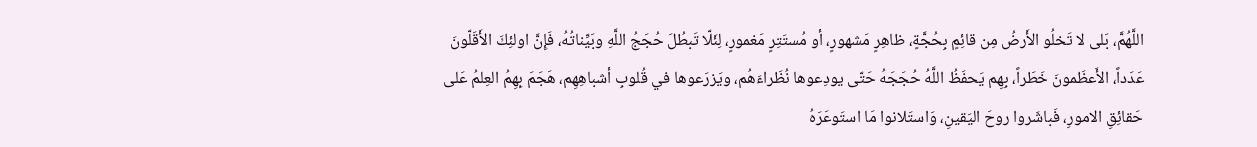اللَّهُمَّ، بَلى لا تَخلُو الأَرضُ مِن قائِمٍ بِحُجَّةٍ، ظاهِرٍ مَشهورٍ، أو مُستَتِرٍ مَغمورٍ، لِئَلّا تَبطُلَ حُجَجُ اللَّهِ وبَيِّناتُهُ، فَإِنَّ اولئِكَ الأَقَلّونَ عَدَداً، الأَعظَمونَ خَطَراً، بِهِم يَحفَظُ اللَّهُ حُجَجَهُ حَتّى يودِعوها نُظَراءَهُم، ويَزرَعوها في قُلوبِ أشباهِهِم، هَجَمَ بِهِمُ العِلمُ عَلى حَقائِقِ الامورِ، فَباشَروا روحَ اليَقينِ، وَاستَلانوا مَا استَوعَرَهُ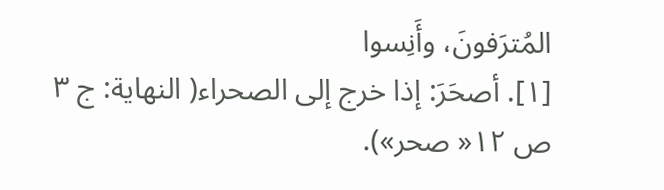المُترَفونَ، وأَنِسوا
[١]. أصحَرَ: إذا خرج إلى الصحراء( النهاية: ج ٣ ص ١٢« صحر»).